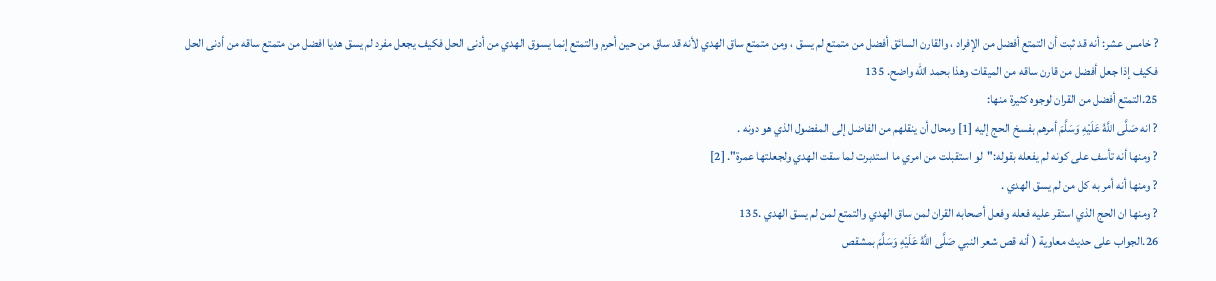? خامس عشر: أنه قد ثبت أن التمتع أفضل من الإفراد ، والقارن السائق أفضل من متمتع لم يسق ، ومن متمتع ساق الهدي لأنه قد ساق من حين أحرم والتمتع إنما يسوق الهدي من أدنى الحل فكيف يجعل مفرد لم يسق هديا افضل من متمتع ساقه من أدنى الحل فكيف إذا جعل أفضل من قارن ساقه من الميقات وهذا بحمد الله واضح. 135
25.التمتع أفضل من القران لوجوه كثيرة منها:
? انه صَلَّى اللَّهُ عَلَيْهِ وَسَلَّمَ أمرهم بفسخ الحج إليه [1] ومحال أن ينقلهم من الفاضل إلى المفضول الذي هو دونه .
? ومنها أنه تأسف على كونه لم يفعله بقوله:"لو استقبلت من امري ما استدبرت لما سقت الهدي ولجعلتها عمرة". [2]
? ومنها أنه أمر به كل من لم يسق الهدي .
? ومنها ان الحج الذي استقر عليه فعله وفعل أصحابه القران لمن ساق الهدي والتمتع لمن لم يسق الهدي .135
26.الجواب على حديث معاوية ( أنه قص شعر النبي صَلَّى اللَّهُ عَلَيْهِ وَسَلَّمَ بمشقص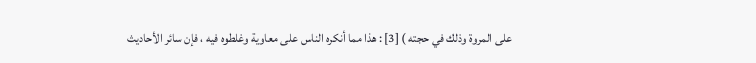على المروة وذلك في حجته ) [3] : هذا مما أنكره الناس على معاوية وغلطوه فيه ، فإن سائر الأحاديث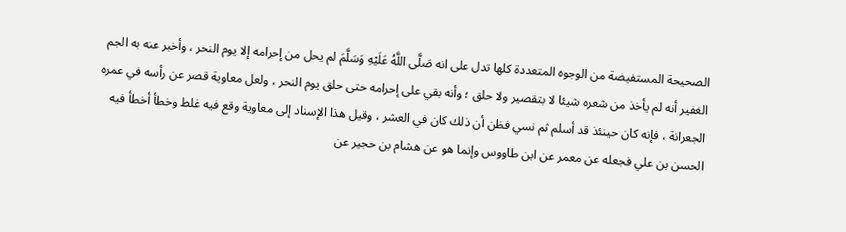الصحيحة المستفيضة من الوجوه المتعددة كلها تدل على انه صَلَّى اللَّهُ عَلَيْهِ وَسَلَّمَ لم يحل من إحرامه إلا يوم النحر ، وأخبر عنه به الجم الغفير أنه لم يأخذ من شعره شيئا لا بتقصير ولا حلق ؛ وأنه بقي على إحرامه حتى حلق يوم النحر ، ولعل معاوية قصر عن رأسه في عمره الجعرانة ، فإنه كان حينئذ قد أسلم ثم نسي فظن أن ذلك كان في العشر ، وقيل هذا الإسناد إلى معاوية وقع فيه غلط وخطأ أخطأ فيه الحسن بن علي فجعله عن معمر عن ابن طاووس وإنما هو عن هشام بن حجير عن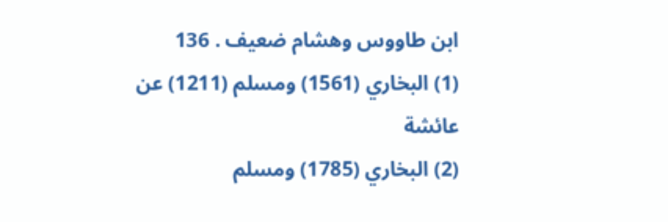ابن طاووس وهشام ضعيف . 136
(1) البخاري (1561) ومسلم (1211) عن عائشة
(2) البخاري (1785) ومسلم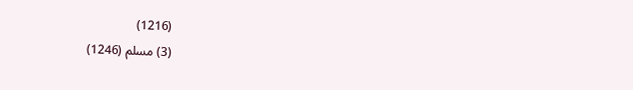(1216)
(3) مسلم (1246)